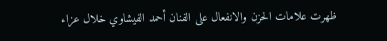ظهرت علامات الحزن والانفعال على الفنان أحمد الفيشاوي خلال عزاء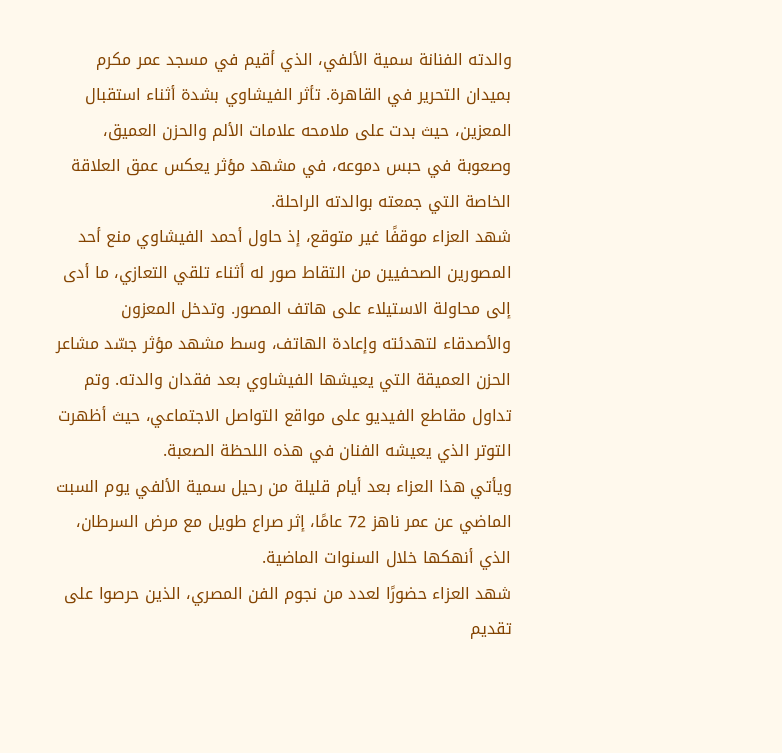والدته الفنانة سمية الألفي، الذي أقيم في مسجد عمر مكرم بميدان التحرير في القاهرة. تأثر الفيشاوي بشدة أثناء استقبال المعزين، حيث بدت على ملامحه علامات الألم والحزن العميق، وصعوبة في حبس دموعه، في مشهد مؤثر يعكس عمق العلاقة الخاصة التي جمعته بوالدته الراحلة.
شهد العزاء موقفًا غير متوقع، إذ حاول أحمد الفيشاوي منع أحد المصورين الصحفيين من التقاط صور له أثناء تلقي التعازي، ما أدى إلى محاولة الاستيلاء على هاتف المصور. وتدخل المعزون والأصدقاء لتهدئته وإعادة الهاتف، وسط مشهد مؤثر جسّد مشاعر الحزن العميقة التي يعيشها الفيشاوي بعد فقدان والدته. وتم تداول مقاطع الفيديو على مواقع التواصل الاجتماعي، حيث أظهرت التوتر الذي يعيشه الفنان في هذه اللحظة الصعبة.
ويأتي هذا العزاء بعد أيام قليلة من رحيل سمية الألفي يوم السبت الماضي عن عمر ناهز 72 عامًا، إثر صراع طويل مع مرض السرطان، الذي أنهكها خلال السنوات الماضية.
شهد العزاء حضورًا لعدد من نجوم الفن المصري، الذين حرصوا على تقديم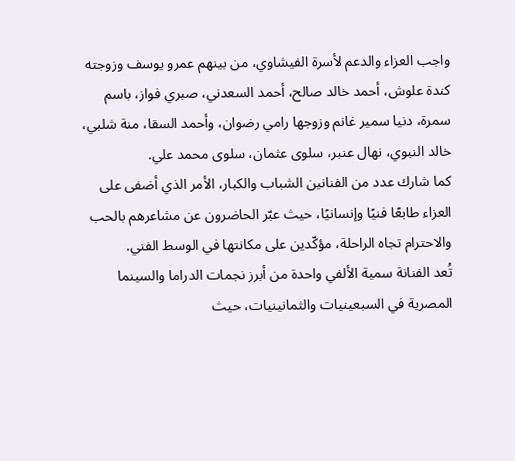واجب العزاء والدعم لأسرة الفيشاوي، من بينهم عمرو يوسف وزوجته كندة علوش، أحمد خالد صالح، أحمد السعدني، صبري فواز، باسم سمرة، دنيا سمير غانم وزوجها رامي رضوان، وأحمد السقا، منة شلبي، خالد النبوي، نهال عنبر، سلوى عثمان، سلوى محمد علي.
كما شارك عدد من الفنانين الشباب والكبار، الأمر الذي أضفى على العزاء طابعًا فنيًا وإنسانيًا، حيث عبّر الحاضرون عن مشاعرهم بالحب والاحترام تجاه الراحلة، مؤكّدين على مكانتها في الوسط الفني.
تُعد الفنانة سمية الألفي واحدة من أبرز نجمات الدراما والسينما المصرية في السبعينيات والثمانينيات، حيث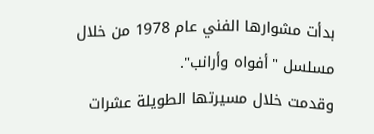بدأت مشوارها الفني عام 1978 من خلال مسلسل "أفواه وأرانب".
وقدمت خلال مسيرتها الطويلة عشرات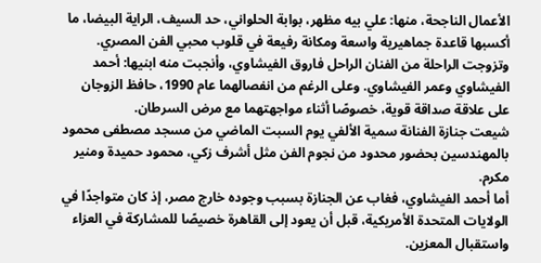الأعمال الناجحة، منها: علي بيه مظهر، بوابة الحلواني، حد السيف، الراية البيضا، ما أكسبها قاعدة جماهيرية واسعة ومكانة رفيعة في قلوب محبي الفن المصري.
وتزوجت الراحلة من الفنان الراحل فاروق الفيشاوي، وأنجبت منه ابنيها: أحمد الفيشاوي وعمر الفيشاوي. وعلى الرغم من انفصالهما عام 1990، حافظ الزوجان على علاقة صداقة قوية، خصوصًا أثناء مواجهتهما مع مرض السرطان.
شيعت جنازة الفنانة سمية الألفي يوم السبت الماضي من مسجد مصطفى محمود بالمهندسين بحضور محدود من نجوم الفن مثل أشرف زكي، محمود حميدة ومنير مكرم.
أما أحمد الفيشاوي، فغاب عن الجنازة بسبب وجوده خارج مصر، إذ كان متواجدًا في الولايات المتحدة الأمريكية، قبل أن يعود إلى القاهرة خصيصًا للمشاركة في العزاء واستقبال المعزين.